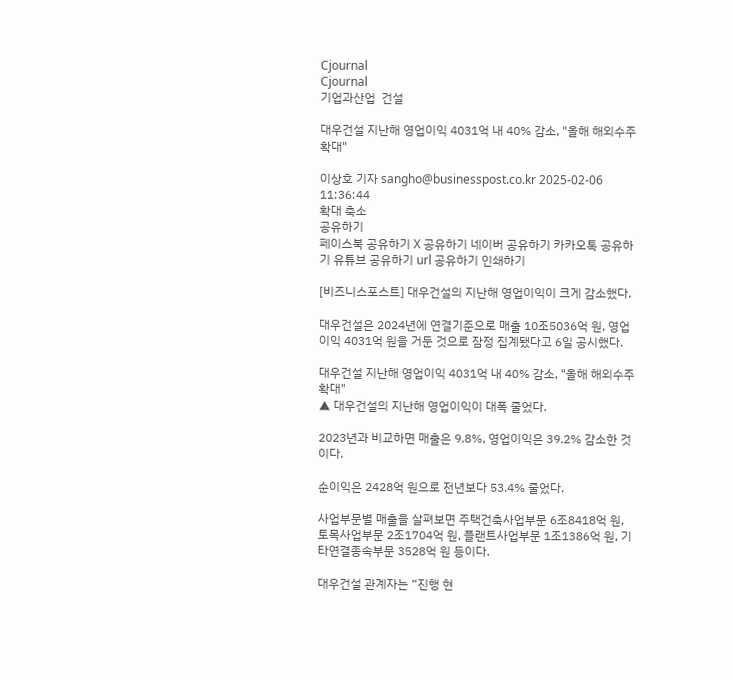Cjournal
Cjournal
기업과산업  건설

대우건설 지난해 영업이익 4031억 내 40% 감소, "올해 해외수주 확대"

이상호 기자 sangho@businesspost.co.kr 2025-02-06 11:36:44
확대 축소
공유하기
페이스북 공유하기 X 공유하기 네이버 공유하기 카카오톡 공유하기 유튜브 공유하기 url 공유하기 인쇄하기

[비즈니스포스트] 대우건설의 지난해 영업이익이 크게 감소했다.

대우건설은 2024년에 연결기준으로 매출 10조5036억 원, 영업이익 4031억 원을 거둔 것으로 잠정 집계됐다고 6일 공시했다.

대우건설 지난해 영업이익 4031억 내 40% 감소, "올해 해외수주 확대"
▲ 대우건설의 지난해 영업이익이 대폭 줄었다.

2023년과 비교하면 매출은 9.8%, 영업이익은 39.2% 감소한 것이다.

순이익은 2428억 원으로 전년보다 53.4% 줄었다.

사업부문별 매출을 살펴보면 주택건축사업부문 6조8418억 원, 토목사업부문 2조1704억 원, 플랜트사업부문 1조1386억 원, 기타연결종속부문 3528억 원 등이다.

대우건설 관계자는 “진행 현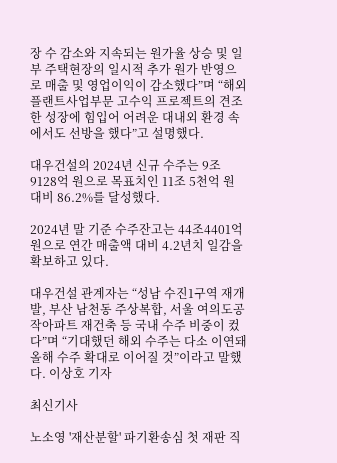장 수 감소와 지속되는 원가율 상승 및 일부 주택현장의 일시적 추가 원가 반영으로 매출 및 영업이익이 감소했다”며 “해외 플랜트사업부문 고수익 프로젝트의 견조한 성장에 힘입어 어려운 대내외 환경 속에서도 선방을 했다”고 설명했다.

대우건설의 2024년 신규 수주는 9조9128억 원으로 목표치인 11조 5천억 원 대비 86.2%를 달성했다.

2024년 말 기준 수주잔고는 44조4401억 원으로 연간 매출액 대비 4.2년치 일감을 확보하고 있다.

대우건설 관계자는 “성남 수진1구역 재개발, 부산 남천동 주상복합, 서울 여의도공작아파트 재건축 등 국내 수주 비중이 컸다”며 “기대했던 해외 수주는 다소 이연돼 올해 수주 확대로 이어질 것”이라고 말했다. 이상호 기자

최신기사

노소영 '재산분할' 파기환송심 첫 재판 직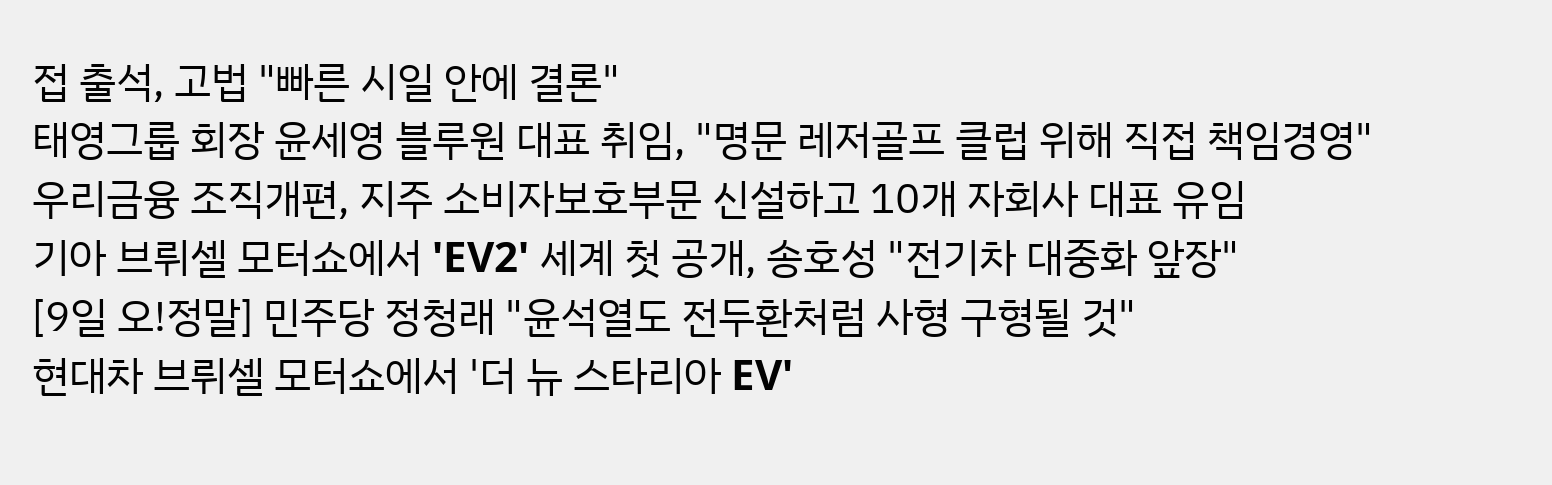접 출석, 고법 "빠른 시일 안에 결론"
태영그룹 회장 윤세영 블루원 대표 취임, "명문 레저골프 클럽 위해 직접 책임경영"
우리금융 조직개편, 지주 소비자보호부문 신설하고 10개 자회사 대표 유임
기아 브뤼셀 모터쇼에서 'EV2' 세계 첫 공개, 송호성 "전기차 대중화 앞장"
[9일 오!정말] 민주당 정청래 "윤석열도 전두환처럼 사형 구형될 것"
현대차 브뤼셀 모터쇼에서 '더 뉴 스타리아 EV'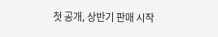첫 공개, 상반기 판매 시작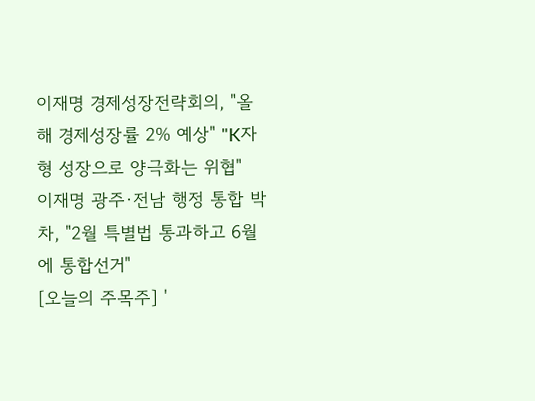이재명 경제성장전략회의, "올해 경제성장률 2% 예상" "K자형 성장으로 양극화는 위협"
이재명 광주·전남 행정 통합 박차, "2월 특별법 통과하고 6월에 통합선거"
[오늘의 주목주] '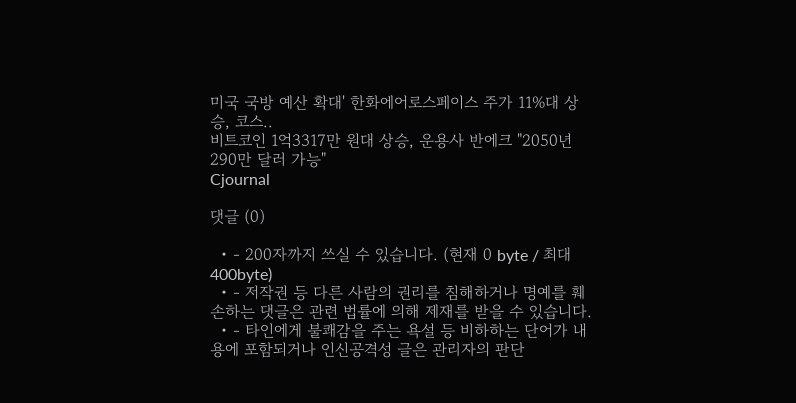미국 국방 예산 확대' 한화에어로스페이스 주가 11%대 상승, 코스..
비트코인 1억3317만 원대 상승, 운용사 반에크 "2050년 290만 달러 가능"
Cjournal

댓글 (0)

  • - 200자까지 쓰실 수 있습니다. (현재 0 byte / 최대 400byte)
  • - 저작권 등 다른 사람의 권리를 침해하거나 명예를 훼손하는 댓글은 관련 법률에 의해 제재를 받을 수 있습니다.
  • - 타인에게 불쾌감을 주는 욕설 등 비하하는 단어가 내용에 포함되거나 인신공격성 글은 관리자의 판단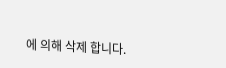에 의해 삭제 합니다.